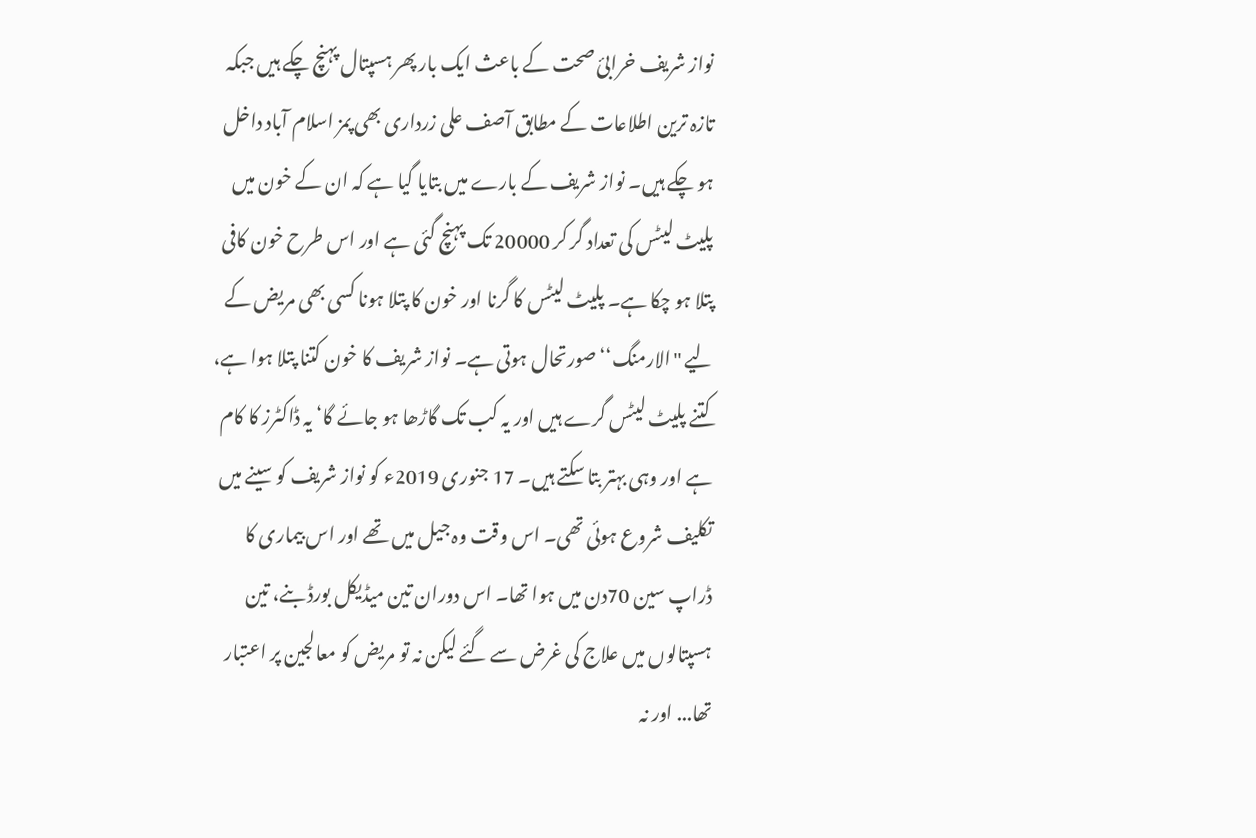نواز شریف خرابیٔ صحت کے باعث ایک بار پھر ہسپتال پہنچ چکے ہیں جبکہ تازہ ترین اطلاعات کے مطابق آصف علی زرداری بھی پمز اسلام آباد داخل ہو چکے ہیں۔ نواز شریف کے بارے میں بتایا گیا ہے کہ ان کے خون میں پلیٹ لیٹس کی تعداد گر کر 20000 تک پہنچ گئی ہے اور اس طرح خون کافی پتلا ہو چکا ہے۔ پلیٹ لیٹس کا گرنا اور خون کا پتلا ہونا کسی بھی مریض کے لیے ''الارمنگ‘‘ صورتحال ہوتی ہے۔ نواز شریف کا خون کتنا پتلا ہوا ہے، کتنے پلیٹ لیٹس گرے ہیں اور یہ کب تک گاڑھا ہو جائے گا‘ یہ ڈاکٹرز کا کام ہے اور وہی بہتر بتا سکتے ہیں۔ 17 جنوری 2019ء کو نواز شریف کو سینے میں تکلیف شروع ہوئی تھی۔ اس وقت وہ جیل میں تھے اور اس بیماری کا ڈراپ سین 70دن میں ہوا تھا۔ اس دوران تین میڈیکل بورڈ بنے، تین ہسپتالوں میں علاج کی غرض سے گئے لیکن نہ تو مریض کو معالجین پر اعتبار تھا... اور نہ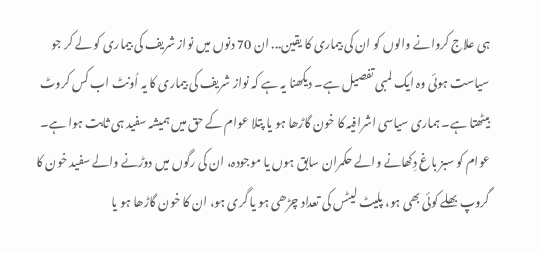ہی علاج کروانے والوں کو ان کی بیماری کا یقین... ان 70 دنوں میں نواز شریف کی بیماری کو لے کر جو سیاست ہوئی وہ ایک لمبی تفصیل ہے۔ دیکھنا یہ ہے کہ نواز شریف کی بیماری کا یہ اُونٹ اب کس کروٹ بیٹھتا ہے۔ ہماری سیاسی اشرافیہ کا خون گاڑھا ہو یا پتلا عوام کے حق میں ہمیشہ سفید ہی ثابت ہوا ہے۔
عوام کو سبز باغ دِکھانے والے حکمران سابق ہوں یا موجودہ، ان کی رگوں میں دوڑنے والے سفید خون کا گروپ بھلے کوئی بھی ہو، پلیٹ لیٹس کی تعداد چڑھی ہو یا گری ہو، ان کا خون گاڑھا ہو یا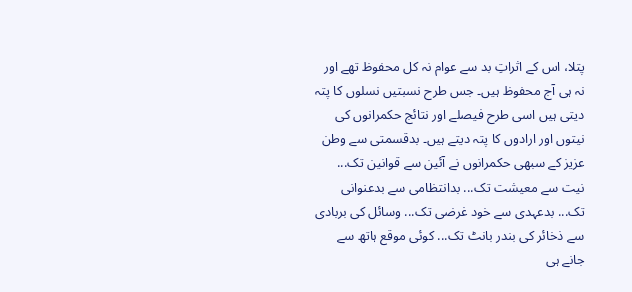پتلا، اس کے اثراتِ بد سے عوام نہ کل محفوظ تھے اور نہ ہی آج محفوظ ہیں۔ جس طرح نسبتیں نسلوں کا پتہ دیتی ہیں اسی طرح فیصلے اور نتائج حکمرانوں کی نیتوں اور ارادوں کا پتہ دیتے ہیں۔ بدقسمتی سے وطن عزیز کے سبھی حکمرانوں نے آئین سے قوانین تک... نیت سے معیشت تک... بدانتظامی سے بدعنوانی تک... بدعہدی سے خود غرضی تک... وسائل کی بربادی سے ذخائر کی بندر بانٹ تک... کوئی موقع ہاتھ سے جانے ہی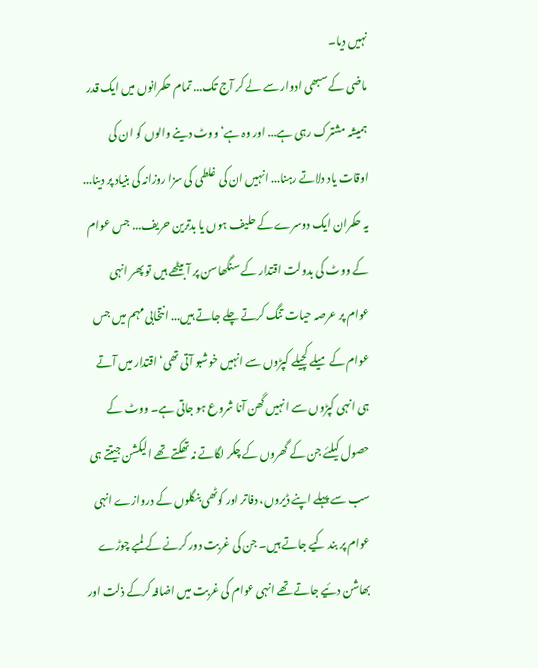نہیں دیا۔
ماضی کے سبھی ادوار سے لے کر آج تک... تمام حکمرانوں میں ایک قدر ہمیشہ مشترک رہی ہے... اور وہ ہے‘ ووٹ دینے والوں کو ان کی اوقات یاد دلاتے رہنا... انہیں ان کی غلطی کی سزا روزانہ کی بنیاد پر دینا... یہ حکمران ایک دوسرے کے حلیف ہوں یا بدترین حریف... جس عوام کے ووٹ کی بدولت اقتدار کے سنگھاسن پر آ بیٹھے ہیں تو پھر انہی عوام پر عرصہ حیات تنگ کرتے چلے جاتے ہیں... انتخابی مہم میں جس عوام کے میلے کچیلے کپڑوں سے انہیں خوشبو آتی تھی‘ اقتدار میں آتے ہی انہی کپڑوں سے انہیں گھن آنا شروع ہو جاتی ہے۔ ووٹ کے حصول کیلئے جن کے گھروں کے چکر لگاتے نہ تھکتے تھے الیکشن جیتتے ہی سب سے پہلے اپنے ڈیروں، دفاتر اور کوٹھی بنگلوں کے دروازے انہی عوام پر بند کیے جاتے ہیں۔ جن کی غربت دور کرنے کے لمبے چوڑے بھاشن دئیے جاتے تھے انہی عوام کی غربت میں اضافہ کرکے ذلت اور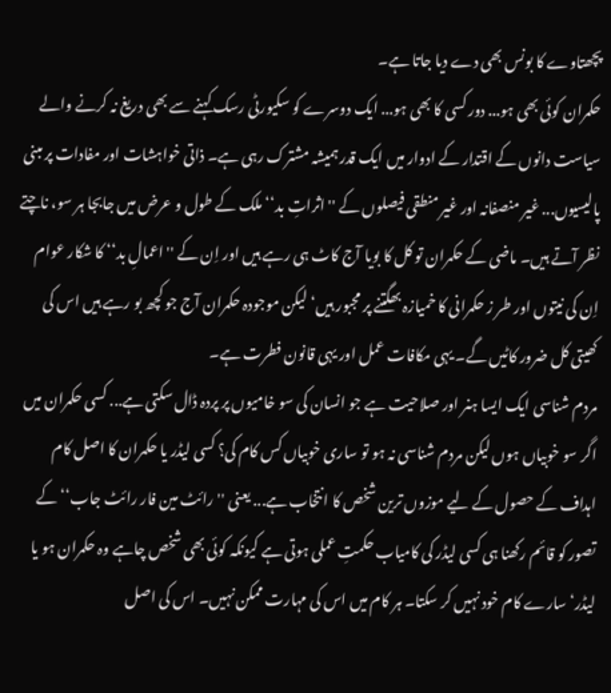پچھتاوے کا بونس بھی دے دیا جاتا ہے۔
حکمران کوئی بھی ہو... دور کسی کا بھی ہو... ایک دوسرے کو سکیورٹی رسک کہنے سے بھی دریغ نہ کرنے والے سیاست دانوں کے اقتدار کے ادوار میں ایک قدر ہمیشہ مشترک رہی ہے۔ ذاتی خواہشات اور مفادات پر مبنی پالیسیوں... غیر منصفانہ اور غیر منطقی فیصلوں کے ''اثراتِ بد‘‘ ملک کے طول و عرض میں جابجا ہر سو، ناچتے نظر آتے ہیں۔ ماضی کے حکمران تو کل کا بویا آج کاٹ ہی رہے ہیں اور اِن کے ''اعمالِ بد‘‘ کا شکار عوام اِن کی نیتوں اور طر ز حکمرانی کا خمیازہ بھگتنے پر مجبور ہیں‘ لیکن موجودہ حکمران آج جو کچھ بو رہے ہیں اس کی کھیتی کل ضرور کاٹیں گے۔ یہی مکافات عمل اور یہی قانون فطرت ہے۔
مردم شناسی ایک ایسا ہنر اور صلاحیت ہے جو انسان کی سو خامیوں پر پردہ ڈال سکتی ہے... کسی حکمران میں اگر سو خوبیاں ہوں لیکن مردم شناسی نہ ہو تو ساری خوبیاں کس کام کی؟ کسی لیڈر یا حکمران کا اصل کام اہداف کے حصول کے لیے موزوں ترین شخص کا انتخاب ہے... یعنی ''رائٹ مین فار رائٹ جاب‘‘ کے تصور کو قائم رکھنا ہی کسی لیڈر کی کامیاب حکمتِ عملی ہوتی ہے کیونکہ کوئی بھی شخص چاہے وہ حکمران ہو یا لیڈر‘ سارے کام خود نہیں کر سکتا۔ ہر کام میں اس کی مہارت ممکن نہیں۔ اس کی اصل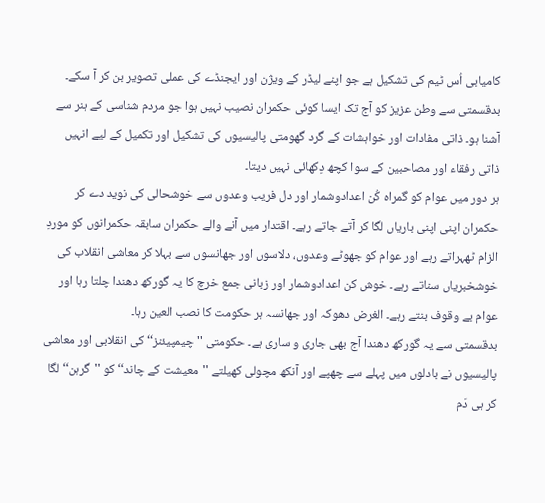کامیابی اُس ٹیم کی تشکیل ہے جو اپنے لیڈر کے ویژن اور ایجنڈے کی عملی تصویر بن کر آ سکے۔ بدقسمتی سے وطن عزیز کو آج تک ایسا کوئی حکمران نصیب نہیں ہوا جو مردم شناسی کے ہنر سے آشنا ہو۔ ذاتی مفادات اور خواہشات کے گرد گھومتی پالیسیوں کی تشکیل اور تکمیل کے لیے انہیں ذاتی رفقاء اور مصاحبین کے سوا کچھ دِکھائی نہیں دیتا۔
ہر دور میں عوام کو گمراہ کُن اعدادوشمار اور دل فریب وعدوں سے خوشحالی کی نوید دے کر حکمران اپنی اپنی باریاں لگا کر آتے جاتے رہے۔ اقتدار میں آنے والے حکمران سابقہ حکمرانوں کو موردِ الزام ٹھہراتے رہے اور عوام کو جھوٹے وعدوں، دلاسوں اور جھانسوں سے بہلا کر معاشی انقلاب کی خوشخبریاں سناتے رہے۔ خوش کن اعدادوشمار اور زبانی جمع خرچ کا یہ گورکھ دھندا چلتا رہا اور عوام بے وقوف بنتے رہے۔ الغرض دھوکہ اور جھانسہ ہر حکومت کا نصب العین رہا۔
بدقسمتی سے یہ گورکھ دھندا آج بھی جاری و ساری ہے۔ حکومتی ''چیمپیئنز‘‘ کی انقلابی اور معاشی پالیسیوں نے بادلوں میں پہلے سے چھپے اور آنکھ مچولی کھیلتے ''معیشت کے چاند‘‘ کو ''گرہن‘‘ لگا کر ہی دَم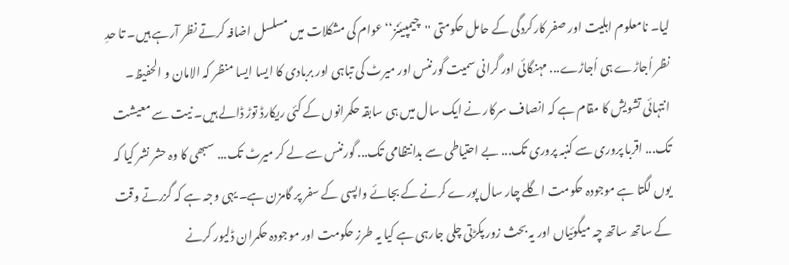لیا۔ نامعلوم اہلیت اور صفر کارکردگی کے حامل حکومتی ''چیمپیئنز‘‘ عوام کی مشکلات میں مسلسل اضافہ کرتے نظر آرہے ہیں۔ تا حدِ نظر اُجاڑے ہی اُجاڑے... مہنگائی اور گرانی سمیت گورننس اور میرٹ کی تباہی اور بربادی کا ایسا ایسا منظر کہ الامان و الحفیظ۔
انتہائی تشویش کا مقام ہے کہ انصاف سرکار نے ایک سال میں ہی سابقہ حکمرانوں کے کئی ریکارڈ توڑ ڈالے ہیں۔ نیت سے معیشت تک... اقربا پروری سے کنبہ پروری تک... بے احتیاطی سے بدانتظامی تک... گورننس سے لے کر میرٹ تک... سبھی کا وہ حشر نشر کیا کہ یوں لگتا ہے موجودہ حکومت اگلے چار سال پورے کرنے کے بجائے واپسی کے سفر پر گامزن ہے۔ یہی وجہ ہے کہ گزرتے وقت کے ساتھ ساتھ چہ میگوئیاں اور یہ بحث زور پکڑتی چلی جارہی ہے کیا یہ طرز حکومت اور موجودہ حکمران ڈلیور کرنے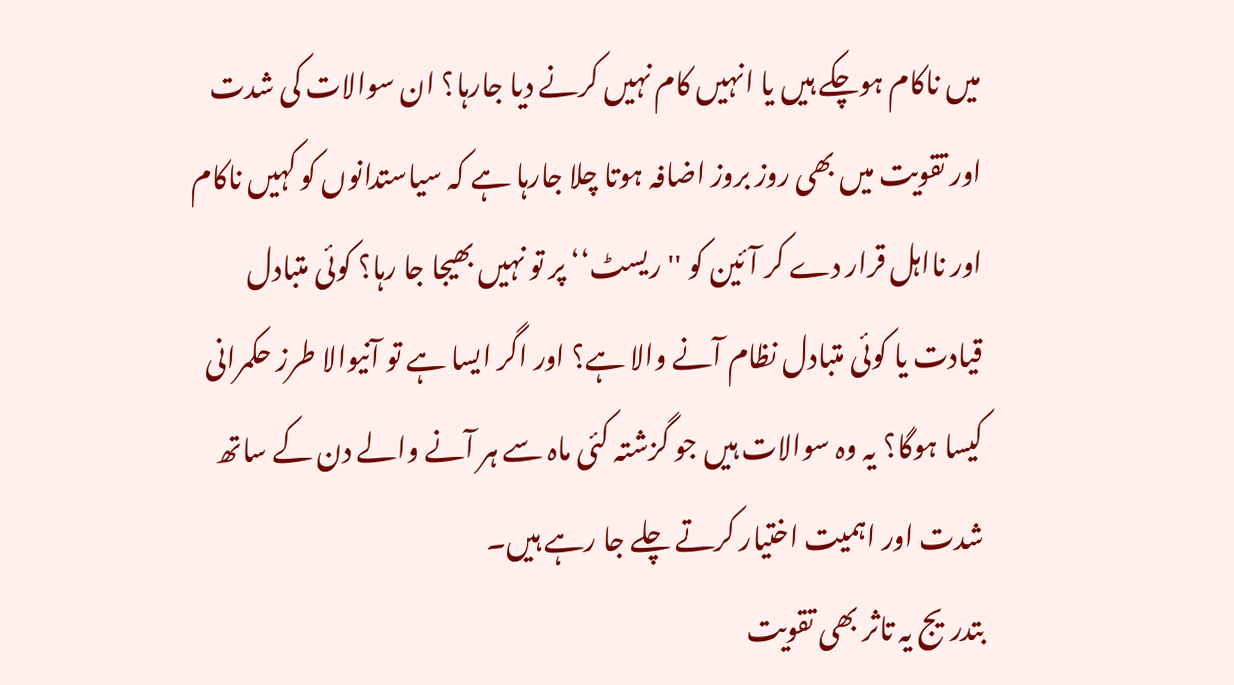میں ناکام ہوچکے ہیں یا انہیں کام نہیں کرنے دیا جارہا؟ ان سوالات کی شدت اور تقویت میں بھی روز بروز اضافہ ہوتا چلا جارہا ہے کہ سیاستدانوں کو کہیں ناکام اور نااہل قرار دے کر آئین کو ''ریسٹ‘‘ پر تو نہیں بھیجا جا رہا؟ کوئی متبادل قیادت یا کوئی متبادل نظام آنے والا ہے؟ اور اگر ایسا ہے تو آنیوالا طرز حکمرانی کیسا ہوگا؟ یہ وہ سوالات ہیں جو گزشتہ کئی ماہ سے ہر آنے والے دن کے ساتھ شدت اور اہمیت اختیار کرتے چلے جا رہے ہیں۔
بتدریج یہ تاثر بھی تقویت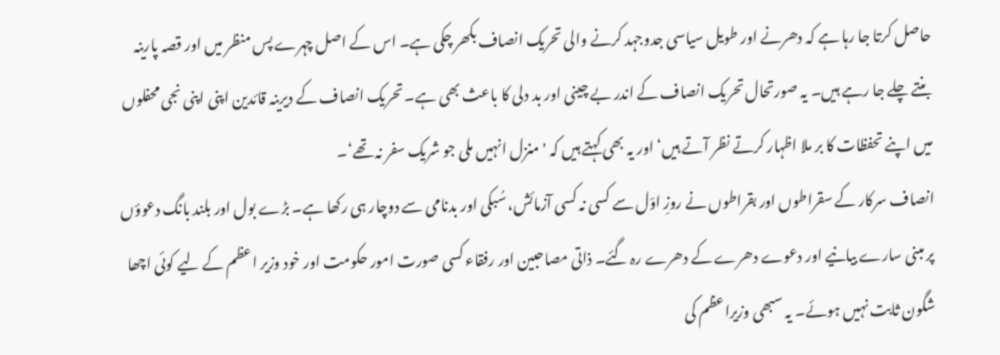حاصل کرتا جا رہا ہے کہ دھرنے اور طویل سیاسی جدوجہد کرنے والی تحریک انصاف بکھر چکی ہے۔ اس کے اصل چہرے پس منظر میں اور قصہ پارینہ بنتے چلے جا رہے ہیں۔ یہ صورتحال تحریک انصاف کے اندر بے چینی اور بد دلی کا باعث بھی ہے۔ تحریک انصاف کے دیرینہ قائدین اپنی اپنی نجی محفلوں میں اپنے تحفظات کا بر ملا اظہار کرتے نظر آتے ہیں‘ اور یہ بھی کہتے ہیں کہ 'منزل انہیں ملی جو شریک سفر نہ تھے‘۔
انصاف سرکار کے سقراطوں اور بقراطوں نے روزِ اوّل سے کسی نہ کسی آزمائش، سُبکی اور بدنامی سے دوچار ہی رکھا ہے۔ بڑے بول اور بلند بانگ دعوؤں پر مبنی سارے بیانیے اور دعوے دھرے کے دھرے رہ گئے۔ ذاتی مصاحبین اور رفقاء کسی صورت امور حکومت اور خود وزیر اعظم کے لیے کوئی اچھا شگون ثابت نہیں ہوئے۔ یہ سبھی وزیراعظم کی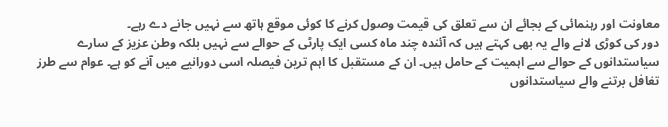معاونت اور رہنمائی کے بجائے ان سے تعلق کی قیمت وصول کرنے کا کوئی موقع ہاتھ سے نہیں جانے دے رہے۔
دور کی کوڑی لانے والے یہ بھی کہتے ہیں کہ آئندہ چند ماہ کسی ایک پارٹی کے حوالے سے نہیں بلکہ وطن عزیز کے سارے سیاستدانوں کے حوالے سے اہمیت کے حامل ہیں۔ ان کے مستقبل کا اہم ترین فیصلہ اسی دورانیے میں آنے کو ہے۔ عوام سے طرز تغافل برتنے والے سیاستدانوں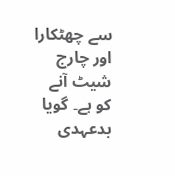سے چھٹکارا اور چارج شیٹ آنے کو ہے۔ گویا بدعہدی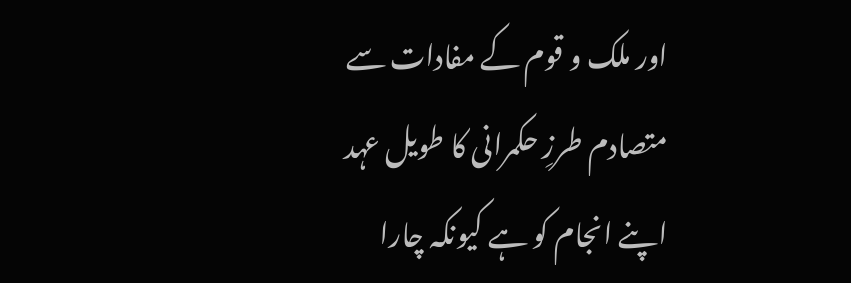اور ملک و قوم کے مفادات سے متصادم طرزِ حکمرانی کا طویل عہد اپنے انجام کو ہے کیونکہ چارا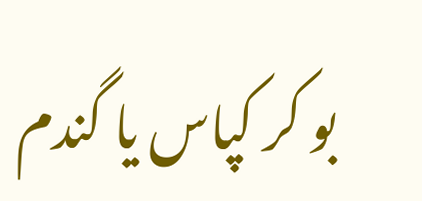بو کر کپاس یا گندم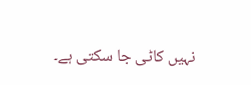نہیں کاٹی جا سکتی ہے۔